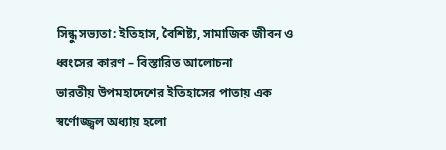সিন্ধু সভ্যতা: ইতিহাস, বৈশিষ্ট্য, সামাজিক জীবন ও ধ্বংসের কারণ – বিস্তারিত আলোচনা
ভারতীয় উপমহাদেশের ইতিহাসের পাতায় এক স্বর্ণোজ্জ্বল অধ্যায় হলো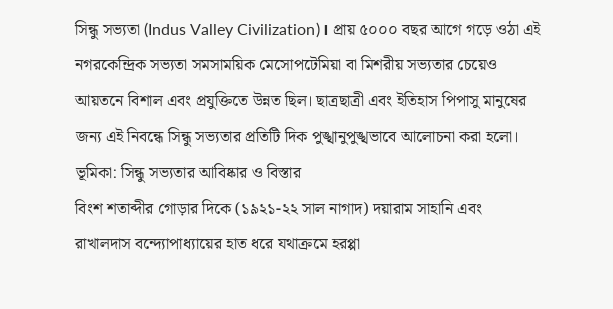সিন্ধু সভ্যতা (Indus Valley Civilization)। প্রায় ৫০০০ বছর আগে গড়ে ওঠা এই নগরকেন্দ্রিক সভ্যতা সমসাময়িক মেসোপটেমিয়া বা মিশরীয় সভ্যতার চেয়েও আয়তনে বিশাল এবং প্রযুক্তিতে উন্নত ছিল। ছাত্রছাত্রী এবং ইতিহাস পিপাসু মানুষের জন্য এই নিবন্ধে সিন্ধু সভ্যতার প্রতিটি দিক পুঙ্খানুপুঙ্খভাবে আলোচনা করা হলো।
ভূমিকা: সিন্ধু সভ্যতার আবিষ্কার ও বিস্তার
বিংশ শতাব্দীর গোড়ার দিকে (১৯২১-২২ সাল নাগাদ) দয়ারাম সাহানি এবং রাখালদাস বন্দ্যোপাধ্যায়ের হাত ধরে যথাক্রমে হরপ্পা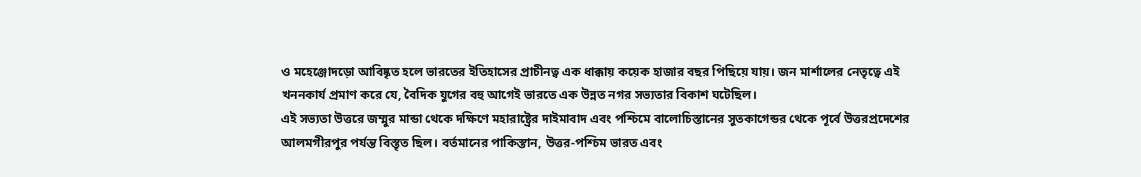ও মহেঞ্জোদড়ো আবিষ্কৃত হলে ভারতের ইতিহাসের প্রাচীনত্ব এক ধাক্কায় কয়েক হাজার বছর পিছিয়ে যায়। জন মার্শালের নেতৃত্বে এই খননকার্য প্রমাণ করে যে, বৈদিক যুগের বহু আগেই ভারতে এক উন্নত নগর সভ্যতার বিকাশ ঘটেছিল।
এই সভ্যতা উত্তরে জম্মুর মান্ডা থেকে দক্ষিণে মহারাষ্ট্রের দাইমাবাদ এবং পশ্চিমে বালোচিস্তানের সুতকাগেন্ডর থেকে পূর্বে উত্তরপ্রদেশের আলমগীরপুর পর্যন্ত বিস্তৃত ছিল। বর্তমানের পাকিস্তান, উত্তর-পশ্চিম ভারত এবং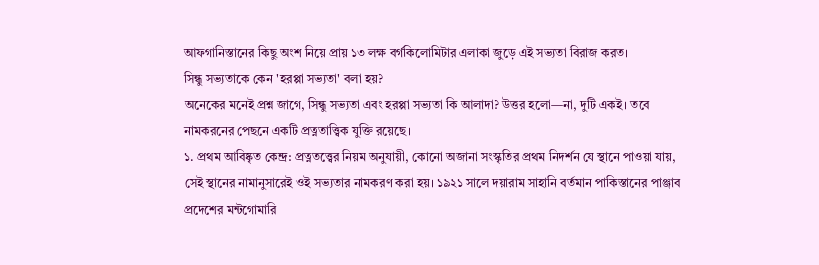আফগানিস্তানের কিছু অংশ নিয়ে প্রায় ১৩ লক্ষ বর্গকিলোমিটার এলাকা জুড়ে এই সভ্যতা বিরাজ করত।
সিন্ধু সভ্যতাকে কেন 'হরপ্পা সভ্যতা' বলা হয়?
অনেকের মনেই প্রশ্ন জাগে, সিন্ধু সভ্যতা এবং হরপ্পা সভ্যতা কি আলাদা? উত্তর হলো—না, দুটি একই। তবে নামকরনের পেছনে একটি প্রত্নতাত্ত্বিক যুক্তি রয়েছে।
১. প্রথম আবিষ্কৃত কেন্দ্র: প্রত্নতত্ত্বের নিয়ম অনুযায়ী, কোনো অজানা সংস্কৃতির প্রথম নিদর্শন যে স্থানে পাওয়া যায়, সেই স্থানের নামানুসারেই ওই সভ্যতার নামকরণ করা হয়। ১৯২১ সালে দয়ারাম সাহানি বর্তমান পাকিস্তানের পাঞ্জাব প্রদেশের মন্টগোমারি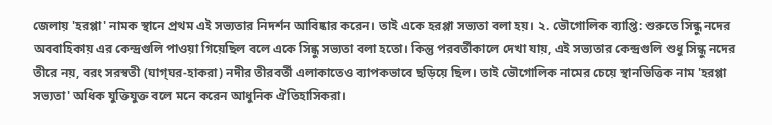জেলায় 'হরপ্পা' নামক স্থানে প্রথম এই সভ্যতার নিদর্শন আবিষ্কার করেন। তাই একে হরপ্পা সভ্যতা বলা হয়। ২. ভৌগোলিক ব্যাপ্তি: শুরুতে সিন্ধু নদের অববাহিকায় এর কেন্দ্রগুলি পাওয়া গিয়েছিল বলে একে সিন্ধু সভ্যতা বলা হতো। কিন্তু পরবর্তীকালে দেখা যায়, এই সভ্যতার কেন্দ্রগুলি শুধু সিন্ধু নদের তীরে নয়, বরং সরস্বতী (ঘাগ্ঘর-হাকরা) নদীর তীরবর্তী এলাকাতেও ব্যাপকভাবে ছড়িয়ে ছিল। তাই ভৌগোলিক নামের চেয়ে স্থানভিত্তিক নাম 'হরপ্পা সভ্যতা' অধিক যুক্তিযুক্ত বলে মনে করেন আধুনিক ঐতিহাসিকরা।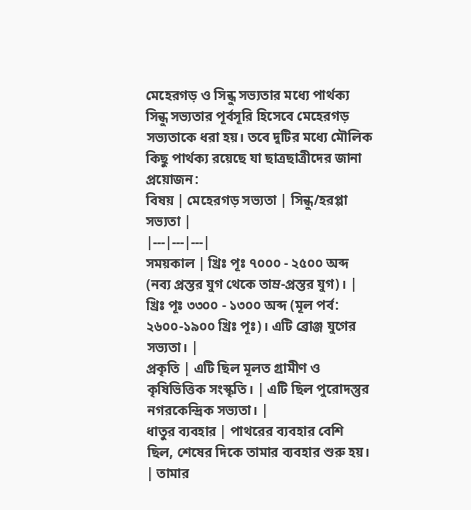মেহেরগড় ও সিন্ধু সভ্যতার মধ্যে পার্থক্য
সিন্ধু সভ্যতার পূর্বসূরি হিসেবে মেহেরগড় সভ্যতাকে ধরা হয়। তবে দুটির মধ্যে মৌলিক কিছু পার্থক্য রয়েছে যা ছাত্রছাত্রীদের জানা প্রয়োজন:
বিষয় | মেহেরগড় সভ্যতা | সিন্ধু/হরপ্পা সভ্যতা |
|---|---|---|
সময়কাল | খ্রিঃ পূঃ ৭০০০ - ২৫০০ অব্দ (নব্য প্রস্তর যুগ থেকে তাম্র-প্রস্তর যুগ)। | খ্রিঃ পূঃ ৩৩০০ - ১৩০০ অব্দ (মূল পর্ব: ২৬০০-১৯০০ খ্রিঃ পূঃ)। এটি ব্রোঞ্জ যুগের সভ্যতা। |
প্রকৃতি | এটি ছিল মূলত গ্রামীণ ও কৃষিভিত্তিক সংস্কৃতি। | এটি ছিল পুরোদস্তুর নগরকেন্দ্রিক সভ্যতা। |
ধাতুর ব্যবহার | পাথরের ব্যবহার বেশি ছিল, শেষের দিকে তামার ব্যবহার শুরু হয়। | তামার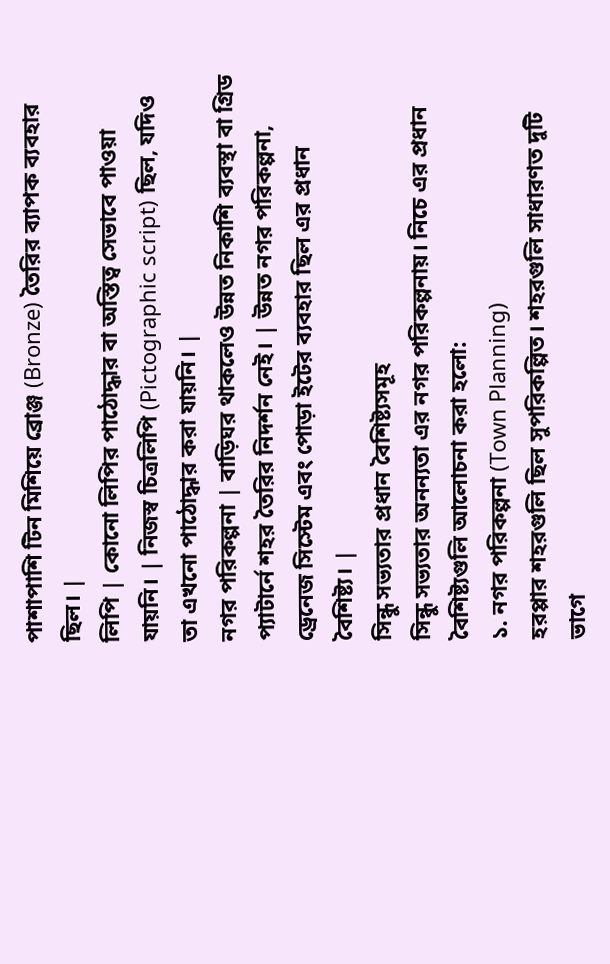পাশাপাশি টিন মিশিয়ে ব্রোঞ্জ (Bronze) তৈরির ব্যাপক ব্যবহার ছিল। |
লিপি | কোনো লিপির পাঠোদ্ধার বা অস্তিত্ব সেভাবে পাওয়া যায়নি। | নিজস্ব চিত্রলিপি (Pictographic script) ছিল, যদিও তা এখনো পাঠোদ্ধার করা যায়নি। |
নগর পরিকল্পনা | বাড়িঘর থাকলেও উন্নত নিকাশি ব্যবস্থা বা গ্রিড প্যাটার্নে শহর তৈরির নিদর্শন নেই। | উন্নত নগর পরিকল্পনা, ড্রেনেজ সিস্টেম এবং পোড়া ইটের ব্যবহার ছিল এর প্রধান বৈশিষ্ট্য। |
সিন্ধু সভ্যতার প্রধান বৈশিষ্ট্যসমূহ
সিন্ধু সভ্যতার অনন্যতা এর নগর পরিকল্পনায়। নিচে এর প্রধান বৈশিষ্ট্যগুলি আলোচনা করা হলো:
১. নগর পরিকল্পনা (Town Planning)
হরপ্পার শহরগুলি ছিল সুপরিকল্পিত। শহরগুলি সাধারণত দুটি ভাগে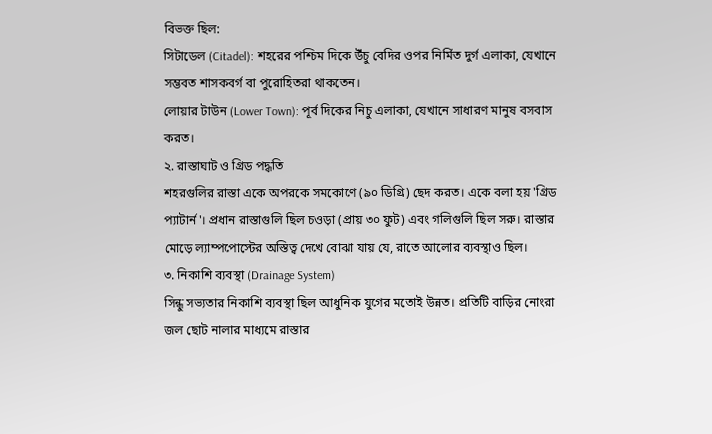বিভক্ত ছিল:
সিটাডেল (Citadel): শহরের পশ্চিম দিকে উঁচু বেদির ওপর নির্মিত দুর্গ এলাকা, যেখানে সম্ভবত শাসকবর্গ বা পুরোহিতরা থাকতেন।
লোয়ার টাউন (Lower Town): পূর্ব দিকের নিচু এলাকা, যেখানে সাধারণ মানুষ বসবাস করত।
২. রাস্তাঘাট ও গ্রিড পদ্ধতি
শহরগুলির রাস্তা একে অপরকে সমকোণে (৯০ ডিগ্রি) ছেদ করত। একে বলা হয় 'গ্রিড প্যাটার্ন'। প্রধান রাস্তাগুলি ছিল চওড়া (প্রায় ৩০ ফুট) এবং গলিগুলি ছিল সরু। রাস্তার মোড়ে ল্যাম্পপোস্টের অস্তিত্ব দেখে বোঝা যায় যে, রাতে আলোর ব্যবস্থাও ছিল।
৩. নিকাশি ব্যবস্থা (Drainage System)
সিন্ধু সভ্যতার নিকাশি ব্যবস্থা ছিল আধুনিক যুগের মতোই উন্নত। প্রতিটি বাড়ির নোংরা জল ছোট নালার মাধ্যমে রাস্তার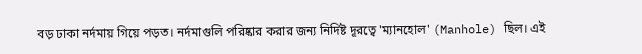বড় ঢাকা নর্দমায় গিয়ে পড়ত। নর্দমাগুলি পরিষ্কার করার জন্য নির্দিষ্ট দূরত্বে 'ম্যানহোল' (Manhole) ছিল। এই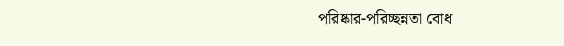পরিষ্কার-পরিচ্ছন্নতা বোধ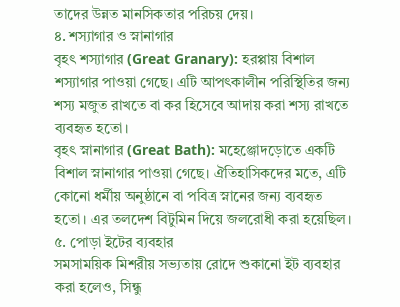তাদের উন্নত মানসিকতার পরিচয় দেয়।
৪. শস্যাগার ও স্নানাগার
বৃহৎ শস্যাগার (Great Granary): হরপ্পায় বিশাল শস্যাগার পাওয়া গেছে। এটি আপৎকালীন পরিস্থিতির জন্য শস্য মজুত রাখতে বা কর হিসেবে আদায় করা শস্য রাখতে ব্যবহৃত হতো।
বৃহৎ স্নানাগার (Great Bath): মহেঞ্জোদড়োতে একটি বিশাল স্নানাগার পাওয়া গেছে। ঐতিহাসিকদের মতে, এটি কোনো ধর্মীয় অনুষ্ঠানে বা পবিত্র স্নানের জন্য ব্যবহৃত হতো। এর তলদেশ বিটুমিন দিয়ে জলরোধী করা হয়েছিল।
৫. পোড়া ইটের ব্যবহার
সমসাময়িক মিশরীয় সভ্যতায় রোদে শুকানো ইট ব্যবহার করা হলেও, সিন্ধু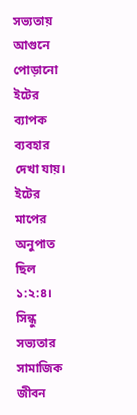সভ্যতায় আগুনে পোড়ানো ইটের ব্যাপক ব্যবহার দেখা যায়। ইটের মাপের অনুপাত ছিল ১:২:৪।
সিন্ধু সভ্যতার সামাজিক জীবন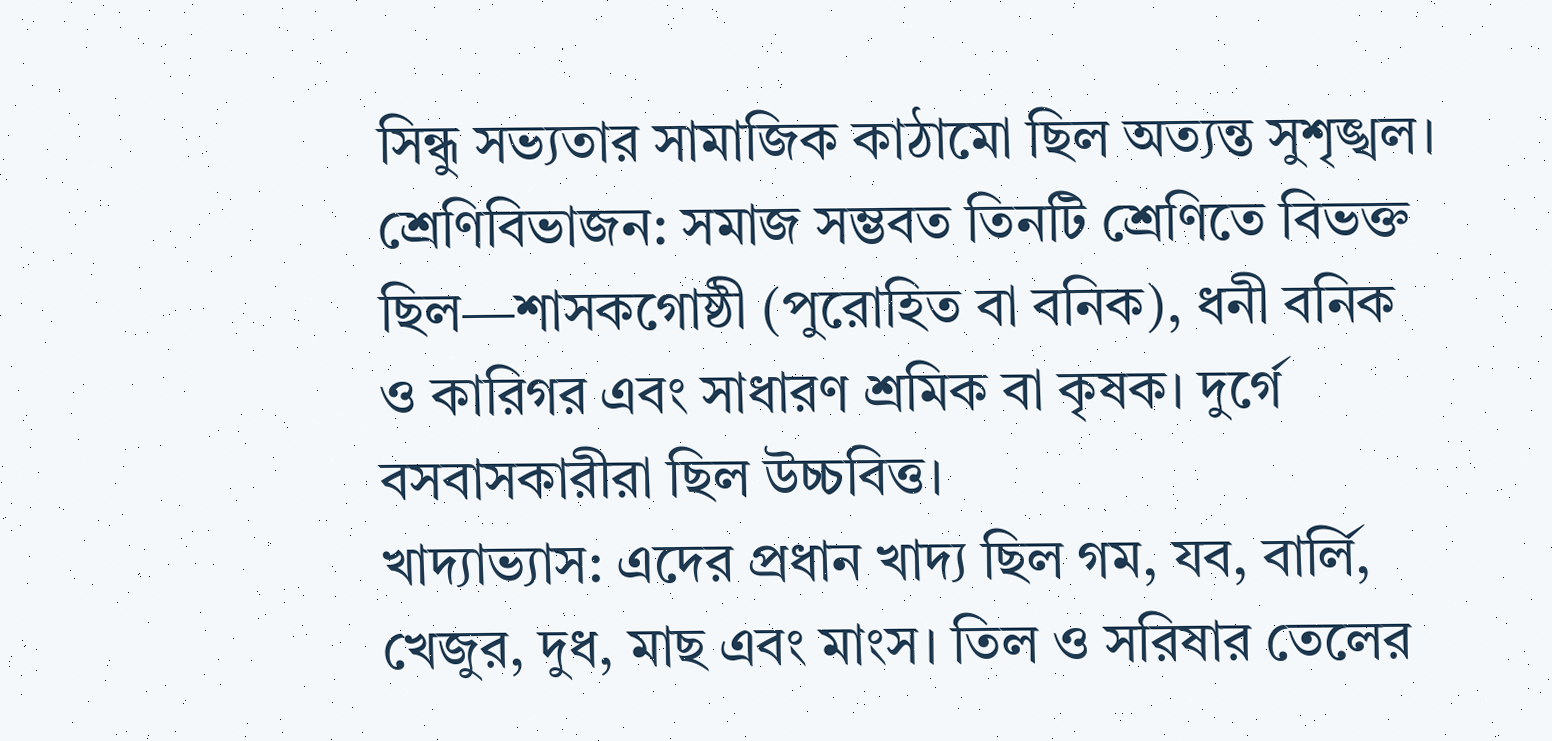সিন্ধু সভ্যতার সামাজিক কাঠামো ছিল অত্যন্ত সুশৃঙ্খল।
শ্রেণিবিভাজন: সমাজ সম্ভবত তিনটি শ্রেণিতে বিভক্ত ছিল—শাসকগোষ্ঠী (পুরোহিত বা বনিক), ধনী বনিক ও কারিগর এবং সাধারণ শ্রমিক বা কৃষক। দুর্গে বসবাসকারীরা ছিল উচ্চবিত্ত।
খাদ্যাভ্যাস: এদের প্রধান খাদ্য ছিল গম, যব, বার্লি, খেজুর, দুধ, মাছ এবং মাংস। তিল ও সরিষার তেলের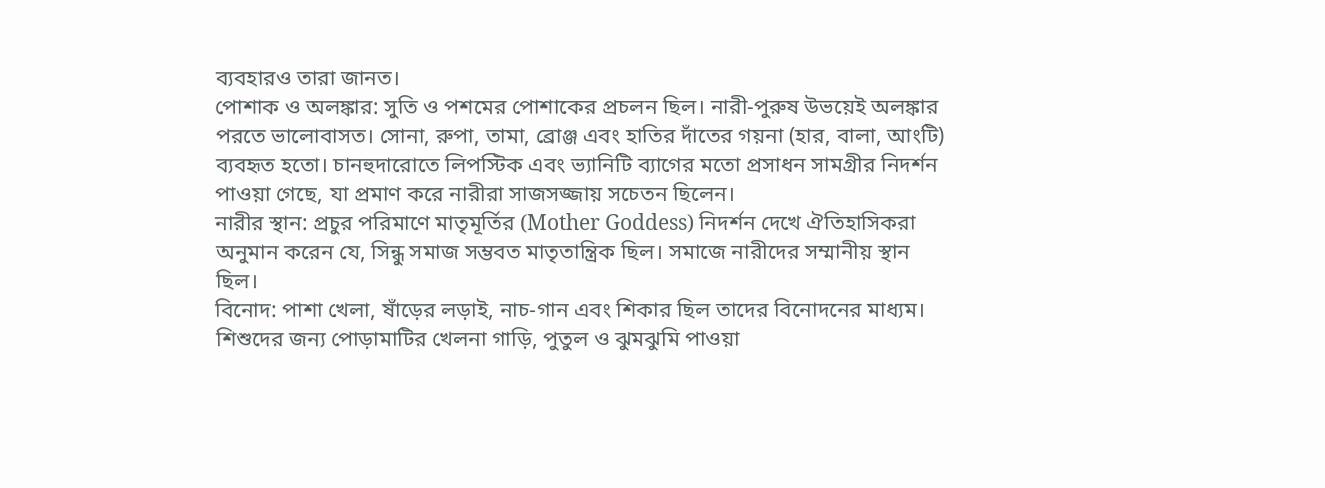ব্যবহারও তারা জানত।
পোশাক ও অলঙ্কার: সুতি ও পশমের পোশাকের প্রচলন ছিল। নারী-পুরুষ উভয়েই অলঙ্কার পরতে ভালোবাসত। সোনা, রুপা, তামা, ব্রোঞ্জ এবং হাতির দাঁতের গয়না (হার, বালা, আংটি) ব্যবহৃত হতো। চানহুদারোতে লিপস্টিক এবং ভ্যানিটি ব্যাগের মতো প্রসাধন সামগ্রীর নিদর্শন পাওয়া গেছে, যা প্রমাণ করে নারীরা সাজসজ্জায় সচেতন ছিলেন।
নারীর স্থান: প্রচুর পরিমাণে মাতৃমূর্তির (Mother Goddess) নিদর্শন দেখে ঐতিহাসিকরা অনুমান করেন যে, সিন্ধু সমাজ সম্ভবত মাতৃতান্ত্রিক ছিল। সমাজে নারীদের সম্মানীয় স্থান ছিল।
বিনোদ: পাশা খেলা, ষাঁড়ের লড়াই, নাচ-গান এবং শিকার ছিল তাদের বিনোদনের মাধ্যম। শিশুদের জন্য পোড়ামাটির খেলনা গাড়ি, পুতুল ও ঝুমঝুমি পাওয়া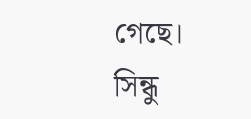গেছে।
সিন্ধু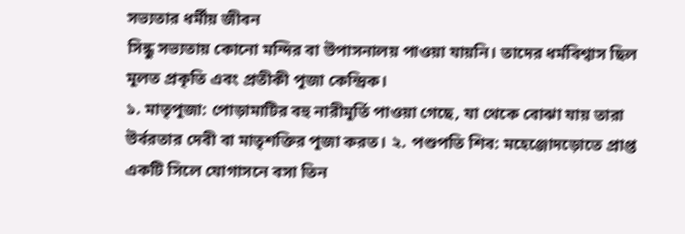সভ্যতার ধর্মীয় জীবন
সিন্ধু সভ্যতায় কোনো মন্দির বা উপাসনালয় পাওয়া যায়নি। তাদের ধর্মবিশ্বাস ছিল মূলত প্রকৃতি এবং প্রতীকী পূজা কেন্দ্রিক।
১. মাতৃপূজা: পোড়ামাটির বহু নারীমূর্তি পাওয়া গেছে, যা থেকে বোঝা যায় তারা উর্বরতার দেবী বা মাতৃশক্তির পূজা করত। ২. পশুপতি শিব: মহেঞ্জোদড়োতে প্রাপ্ত একটি সিলে যোগাসনে বসা তিন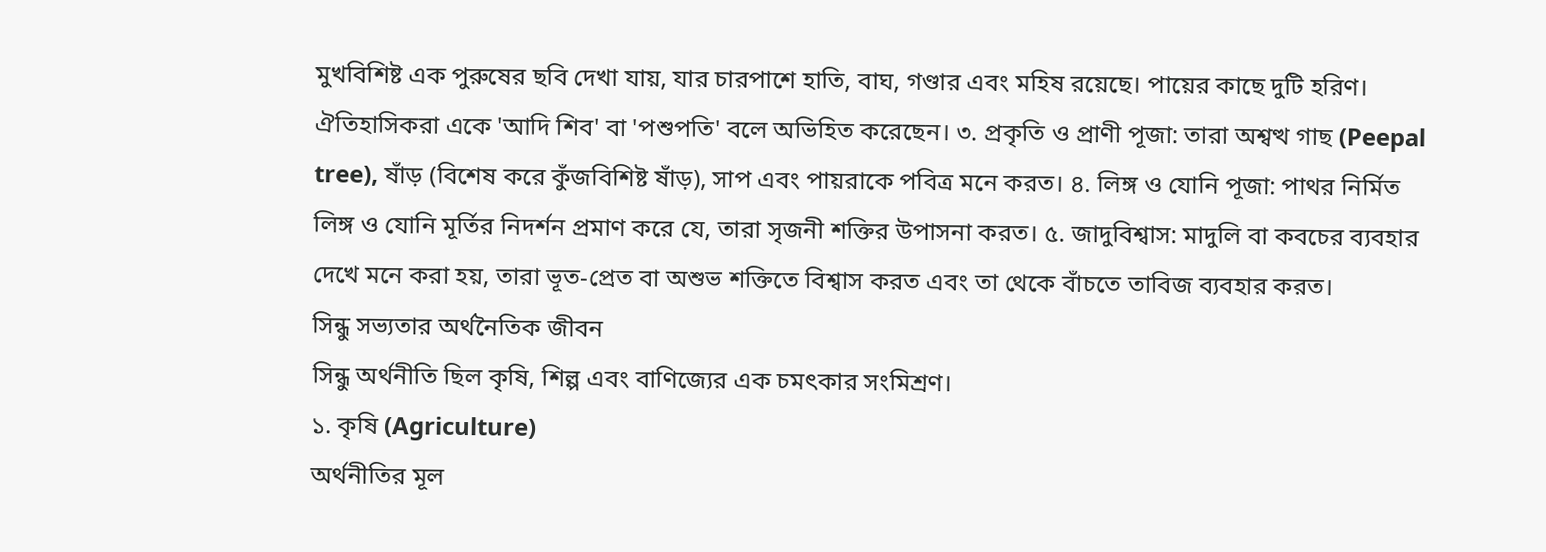মুখবিশিষ্ট এক পুরুষের ছবি দেখা যায়, যার চারপাশে হাতি, বাঘ, গণ্ডার এবং মহিষ রয়েছে। পায়ের কাছে দুটি হরিণ। ঐতিহাসিকরা একে 'আদি শিব' বা 'পশুপতি' বলে অভিহিত করেছেন। ৩. প্রকৃতি ও প্রাণী পূজা: তারা অশ্বত্থ গাছ (Peepal tree), ষাঁড় (বিশেষ করে কুঁজবিশিষ্ট ষাঁড়), সাপ এবং পায়রাকে পবিত্র মনে করত। ৪. লিঙ্গ ও যোনি পূজা: পাথর নির্মিত লিঙ্গ ও যোনি মূর্তির নিদর্শন প্রমাণ করে যে, তারা সৃজনী শক্তির উপাসনা করত। ৫. জাদুবিশ্বাস: মাদুলি বা কবচের ব্যবহার দেখে মনে করা হয়, তারা ভূত-প্রেত বা অশুভ শক্তিতে বিশ্বাস করত এবং তা থেকে বাঁচতে তাবিজ ব্যবহার করত।
সিন্ধু সভ্যতার অর্থনৈতিক জীবন
সিন্ধু অর্থনীতি ছিল কৃষি, শিল্প এবং বাণিজ্যের এক চমৎকার সংমিশ্রণ।
১. কৃষি (Agriculture)
অর্থনীতির মূল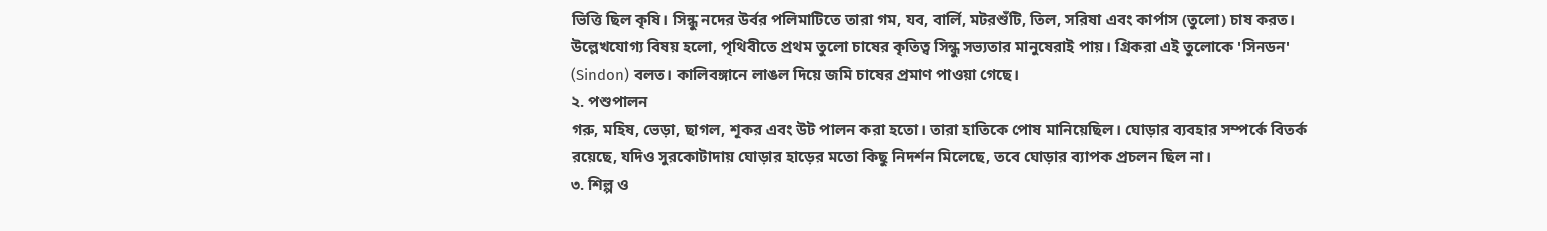ভিত্তি ছিল কৃষি। সিন্ধু নদের উর্বর পলিমাটিতে তারা গম, যব, বার্লি, মটরশুঁটি, তিল, সরিষা এবং কার্পাস (তুলো) চাষ করত। উল্লেখযোগ্য বিষয় হলো, পৃথিবীতে প্রথম তুলো চাষের কৃতিত্ব সিন্ধু সভ্যতার মানুষেরাই পায়। গ্রিকরা এই তুলোকে 'সিনডন' (Sindon) বলত। কালিবঙ্গানে লাঙল দিয়ে জমি চাষের প্রমাণ পাওয়া গেছে।
২. পশুপালন
গরু, মহিষ, ভেড়া, ছাগল, শূকর এবং উট পালন করা হতো। তারা হাতিকে পোষ মানিয়েছিল। ঘোড়ার ব্যবহার সম্পর্কে বিতর্ক রয়েছে, যদিও সুরকোটাদায় ঘোড়ার হাড়ের মতো কিছু নিদর্শন মিলেছে, তবে ঘোড়ার ব্যাপক প্রচলন ছিল না।
৩. শিল্প ও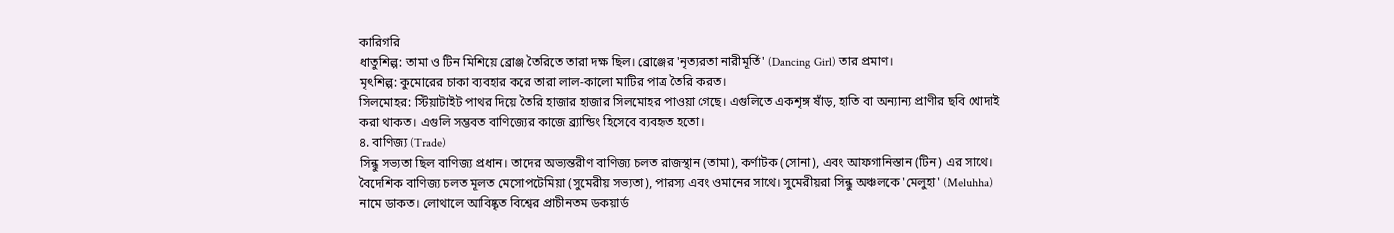কারিগরি
ধাতুশিল্প: তামা ও টিন মিশিয়ে ব্রোঞ্জ তৈরিতে তারা দক্ষ ছিল। ব্রোঞ্জের 'নৃত্যরতা নারীমূর্তি' (Dancing Girl) তার প্রমাণ।
মৃৎশিল্প: কুমোরের চাকা ব্যবহার করে তারা লাল-কালো মাটির পাত্র তৈরি করত।
সিলমোহর: স্টিয়াটাইট পাথর দিয়ে তৈরি হাজার হাজার সিলমোহর পাওয়া গেছে। এগুলিতে একশৃঙ্গ ষাঁড়, হাতি বা অন্যান্য প্রাণীর ছবি খোদাই করা থাকত। এগুলি সম্ভবত বাণিজ্যের কাজে ব্র্যান্ডিং হিসেবে ব্যবহৃত হতো।
৪. বাণিজ্য (Trade)
সিন্ধু সভ্যতা ছিল বাণিজ্য প্রধান। তাদের অভ্যন্তরীণ বাণিজ্য চলত রাজস্থান (তামা), কর্ণাটক (সোনা), এবং আফগানিস্তান (টিন) এর সাথে। বৈদেশিক বাণিজ্য চলত মূলত মেসোপটেমিয়া (সুমেরীয় সভ্যতা), পারস্য এবং ওমানের সাথে। সুমেরীয়রা সিন্ধু অঞ্চলকে 'মেলুহা' (Meluhha) নামে ডাকত। লোথালে আবিষ্কৃত বিশ্বের প্রাচীনতম ডকয়ার্ড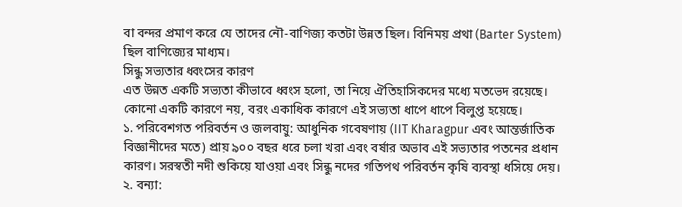বা বন্দর প্রমাণ করে যে তাদের নৌ-বাণিজ্য কতটা উন্নত ছিল। বিনিময় প্রথা (Barter System) ছিল বাণিজ্যের মাধ্যম।
সিন্ধু সভ্যতার ধ্বংসের কারণ
এত উন্নত একটি সভ্যতা কীভাবে ধ্বংস হলো, তা নিয়ে ঐতিহাসিকদের মধ্যে মতভেদ রয়েছে। কোনো একটি কারণে নয়, বরং একাধিক কারণে এই সভ্যতা ধাপে ধাপে বিলুপ্ত হয়েছে।
১. পরিবেশগত পরিবর্তন ও জলবায়ু: আধুনিক গবেষণায় (IIT Kharagpur এবং আন্তর্জাতিক বিজ্ঞানীদের মতে) প্রায় ৯০০ বছর ধরে চলা খরা এবং বর্ষার অভাব এই সভ্যতার পতনের প্রধান কারণ। সরস্বতী নদী শুকিয়ে যাওয়া এবং সিন্ধু নদের গতিপথ পরিবর্তন কৃষি ব্যবস্থা ধসিয়ে দেয়। ২. বন্যা: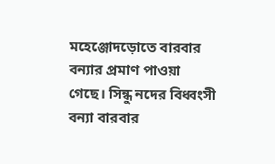মহেঞ্জোদড়োতে বারবার বন্যার প্রমাণ পাওয়া গেছে। সিন্ধু নদের বিধ্বংসী বন্যা বারবার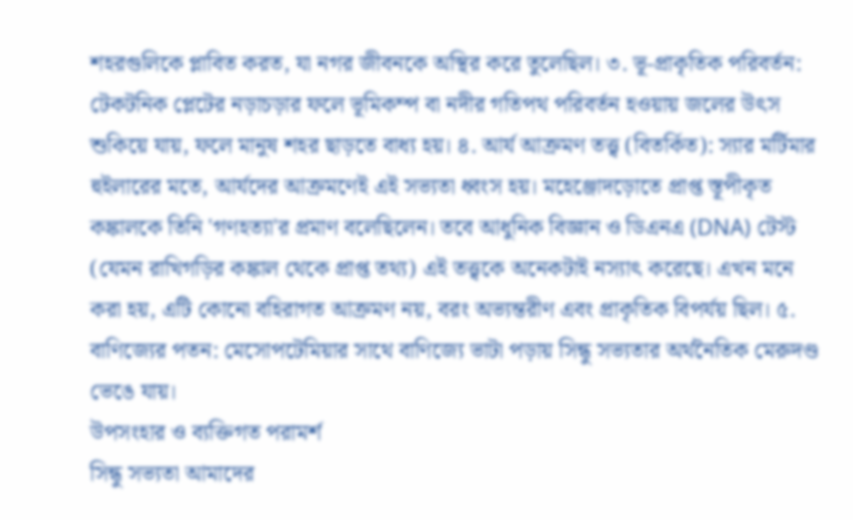শহরগুলিকে প্লাবিত করত, যা নগর জীবনকে অস্থির করে তুলেছিল। ৩. ভূ-প্রাকৃতিক পরিবর্তন: টেকটনিক প্লেটের নড়াচড়ার ফলে ভূমিকম্প বা নদীর গতিপথ পরিবর্তন হওয়ায় জলের উৎস শুকিয়ে যায়, ফলে মানুষ শহর ছাড়তে বাধ্য হয়। ৪. আর্য আক্রমণ তত্ত্ব (বিতর্কিত): স্যার মর্টিমার হুইলারের মতে, আর্যদের আক্রমণেই এই সভ্যতা ধ্বংস হয়। মহেঞ্জোদড়োতে প্রাপ্ত স্তূপীকৃত কঙ্কালকে তিনি 'গণহত্যা'র প্রমাণ বলেছিলেন। তবে আধুনিক বিজ্ঞান ও ডিএনএ (DNA) টেস্ট (যেমন রাখিগড়ির কঙ্কাল থেকে প্রাপ্ত তথ্য) এই তত্ত্বকে অনেকটাই নস্যাৎ করেছে। এখন মনে করা হয়, এটি কোনো বহিরাগত আক্রমণ নয়, বরং অভ্যন্তরীণ এবং প্রাকৃতিক বিপর্যয় ছিল। ৫. বাণিজ্যের পতন: মেসোপটেমিয়ার সাথে বাণিজ্যে ভাটা পড়ায় সিন্ধু সভ্যতার অর্থনৈতিক মেরুদণ্ড ভেঙে যায়।
উপসংহার ও ব্যক্তিগত পরামর্শ
সিন্ধু সভ্যতা আমাদের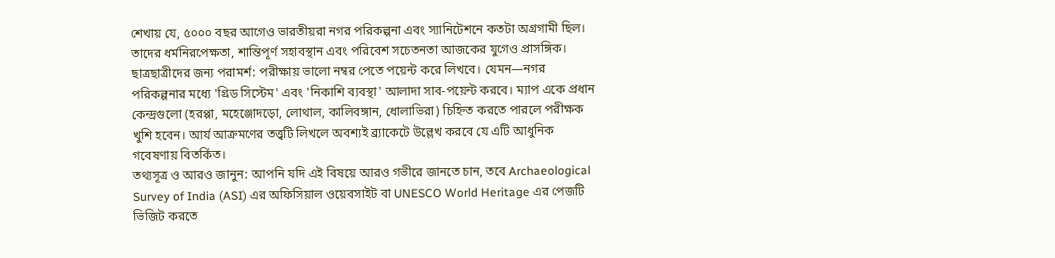শেখায় যে, ৫০০০ বছর আগেও ভারতীয়রা নগর পরিকল্পনা এবং স্যানিটেশনে কতটা অগ্রগামী ছিল। তাদের ধর্মনিরপেক্ষতা, শান্তিপূর্ণ সহাবস্থান এবং পরিবেশ সচেতনতা আজকের যুগেও প্রাসঙ্গিক।
ছাত্রছাত্রীদের জন্য পরামর্শ: পরীক্ষায় ভালো নম্বর পেতে পয়েন্ট করে লিখবে। যেমন—নগর পরিকল্পনার মধ্যে 'গ্রিড সিস্টেম' এবং 'নিকাশি ব্যবস্থা' আলাদা সাব-পয়েন্ট করবে। ম্যাপ একে প্রধান কেন্দ্রগুলো (হরপ্পা, মহেঞ্জোদড়ো, লোথাল, কালিবঙ্গান, ধোলাভিরা) চিহ্নিত করতে পারলে পরীক্ষক খুশি হবেন। আর্য আক্রমণের তত্ত্বটি লিখলে অবশ্যই ব্র্যাকেটে উল্লেখ করবে যে এটি আধুনিক গবেষণায় বিতর্কিত।
তথ্যসূত্র ও আরও জানুন: আপনি যদি এই বিষয়ে আরও গভীরে জানতে চান, তবে Archaeological Survey of India (ASI) এর অফিসিয়াল ওয়েবসাইট বা UNESCO World Heritage এর পেজটি ভিজিট করতে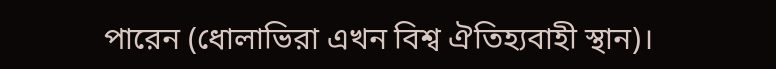পারেন (ধোলাভিরা এখন বিশ্ব ঐতিহ্যবাহী স্থান)।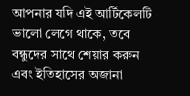আপনার যদি এই আর্টিকেলটি ভালো লেগে থাকে, তবে বন্ধুদের সাথে শেয়ার করুন এবং ইতিহাসের অজানা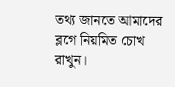তথ্য জানতে আমাদের ব্লগে নিয়মিত চোখ রাখুন।